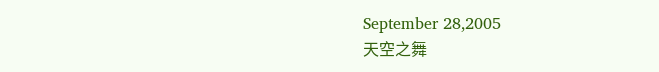September 28,2005
天空之舞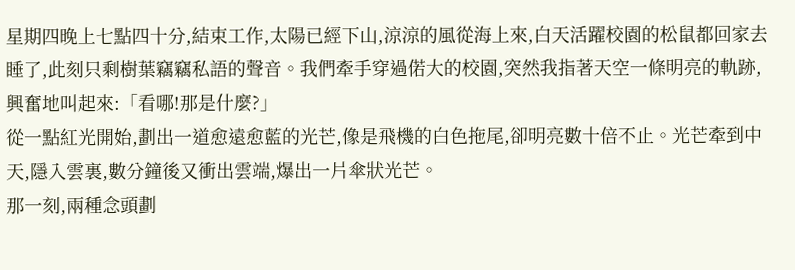星期四晚上七點四十分,結束工作,太陽已經下山,涼涼的風從海上來,白天活躍校園的松鼠都回家去睡了,此刻只剩樹葉竊竊私語的聲音。我們牽手穿過偌大的校園,突然我指著天空一條明亮的軌跡,興奮地叫起來:「看哪!那是什麼?」
從一點紅光開始,劃出一道愈遠愈藍的光芒,像是飛機的白色拖尾,卻明亮數十倍不止。光芒牽到中天,隱入雲裏,數分鐘後又衝出雲端,爆出一片傘狀光芒。
那一刻,兩種念頭劃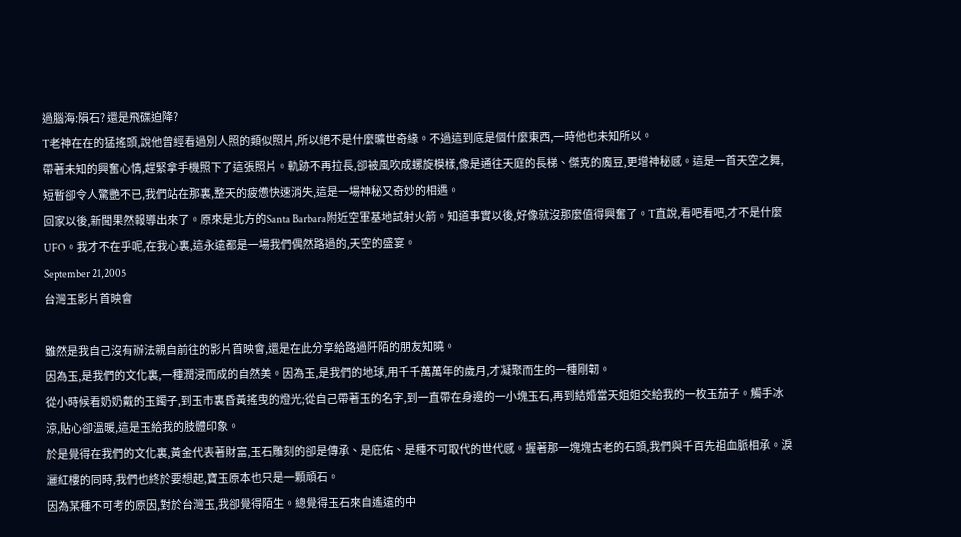過腦海:隕石? 還是飛碟迫降?
T老神在在的猛搖頭,說他曾經看過別人照的類似照片,所以絕不是什麼曠世奇緣。不過這到底是個什麼東西,一時他也未知所以。
帶著未知的興奮心情,趕緊拿手機照下了這張照片。軌跡不再拉長,卻被風吹成螺旋模樣,像是通往天庭的長梯、傑克的魔豆,更增神秘感。這是一首天空之舞,短暫卻令人驚艷不已,我們站在那裏,整天的疲憊快速消失,這是一場神秘又奇妙的相遇。
回家以後,新聞果然報導出來了。原來是北方的Santa Barbara附近空軍基地試射火箭。知道事實以後,好像就沒那麼值得興奮了。T直說,看吧看吧,才不是什麼UFO。我才不在乎呢,在我心裏,這永遠都是一場我們偶然路過的,天空的盛宴。
September 21,2005
台灣玉影片首映會

雖然是我自己沒有辦法親自前往的影片首映會,還是在此分享給路過阡陌的朋友知曉。
因為玉,是我們的文化裏,一種潤浸而成的自然美。因為玉,是我們的地球,用千千萬萬年的歲月,才凝聚而生的一種剛韌。
從小時候看奶奶戴的玉鐲子,到玉市裏昏黃搖曳的燈光;從自己帶著玉的名字,到一直帶在身邊的一小塊玉石,再到結婚當天姐姐交給我的一枚玉茄子。觸手冰涼,貼心卻溫暖,這是玉給我的肢體印象。
於是覺得在我們的文化裏,黃金代表著財富,玉石雕刻的卻是傳承、是庇佑、是種不可取代的世代感。握著那一塊塊古老的石頭,我們與千百先祖血脈相承。淚灑紅樓的同時,我們也終於要想起,寶玉原本也只是一顆頑石。
因為某種不可考的原因,對於台灣玉,我卻覺得陌生。總覺得玉石來自遙遠的中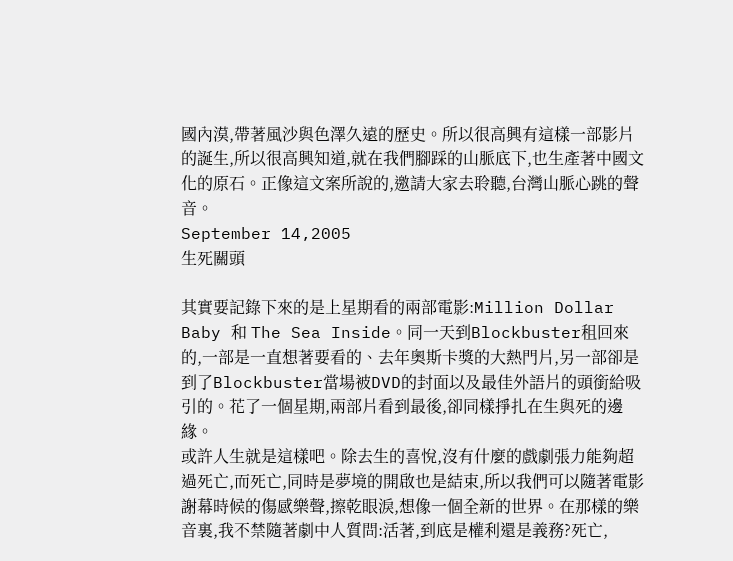國內漠,帶著風沙與色澤久遠的歷史。所以很高興有這樣一部影片的誕生,所以很高興知道,就在我們腳踩的山脈底下,也生產著中國文化的原石。正像這文案所說的,邀請大家去聆聽,台灣山脈心跳的聲音。
September 14,2005
生死關頭

其實要記錄下來的是上星期看的兩部電影:Million Dollar Baby 和 The Sea Inside。同一天到Blockbuster租回來的,一部是一直想著要看的、去年奧斯卡獎的大熱門片,另一部卻是到了Blockbuster當場被DVD的封面以及最佳外語片的頭銜給吸引的。花了一個星期,兩部片看到最後,卻同樣掙扎在生與死的邊緣。
或許人生就是這樣吧。除去生的喜悅,沒有什麼的戲劇張力能夠超過死亡,而死亡,同時是夢境的開啟也是結束,所以我們可以隨著電影謝幕時候的傷感樂聲,擦乾眼淚,想像一個全新的世界。在那樣的樂音裏,我不禁隨著劇中人質問:活著,到底是權利還是義務?死亡,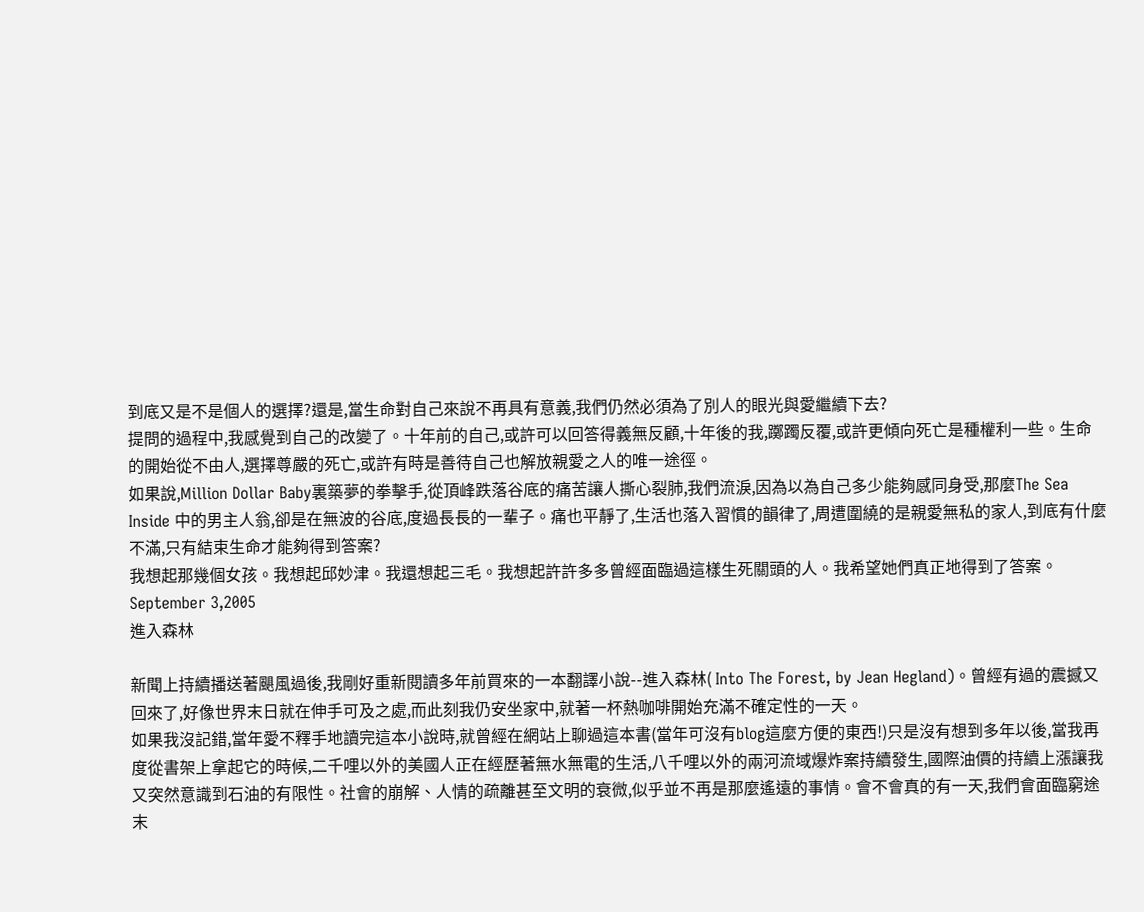到底又是不是個人的選擇?還是,當生命對自己來說不再具有意義,我們仍然必須為了別人的眼光與愛繼續下去?
提問的過程中,我感覺到自己的改變了。十年前的自己,或許可以回答得義無反顧,十年後的我,躑躅反覆,或許更傾向死亡是種權利一些。生命的開始從不由人,選擇尊嚴的死亡,或許有時是善待自己也解放親愛之人的唯一途徑。
如果說,Million Dollar Baby裏築夢的拳擊手,從頂峰跌落谷底的痛苦讓人撕心裂肺,我們流淚,因為以為自己多少能夠感同身受,那麼The Sea Inside 中的男主人翁,卻是在無波的谷底,度過長長的一輩子。痛也平靜了,生活也落入習慣的韻律了,周遭圍繞的是親愛無私的家人,到底有什麼不滿,只有結束生命才能夠得到答案?
我想起那幾個女孩。我想起邱妙津。我還想起三毛。我想起許許多多曾經面臨過這樣生死關頭的人。我希望她們真正地得到了答案。
September 3,2005
進入森林

新聞上持續播送著颶風過後,我剛好重新閱讀多年前買來的一本翻譯小說--進入森林( Into The Forest, by Jean Hegland)。曾經有過的震撼又回來了,好像世界末日就在伸手可及之處,而此刻我仍安坐家中,就著一杯熱咖啡開始充滿不確定性的一天。
如果我沒記錯,當年愛不釋手地讀完這本小說時,就曾經在網站上聊過這本書(當年可沒有blog這麼方便的東西!)只是沒有想到多年以後,當我再度從書架上拿起它的時候,二千哩以外的美國人正在經歷著無水無電的生活,八千哩以外的兩河流域爆炸案持續發生,國際油價的持續上漲讓我又突然意識到石油的有限性。社會的崩解、人情的疏離甚至文明的衰微,似乎並不再是那麼遙遠的事情。會不會真的有一天,我們會面臨窮途末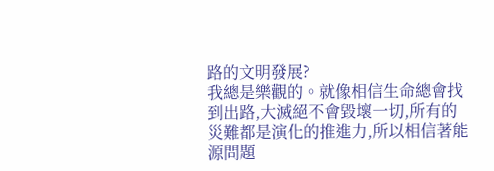路的文明發展?
我總是樂觀的。就像相信生命總會找到出路,大滅絕不會毀壞一切,所有的災難都是演化的推進力,所以相信著能源問題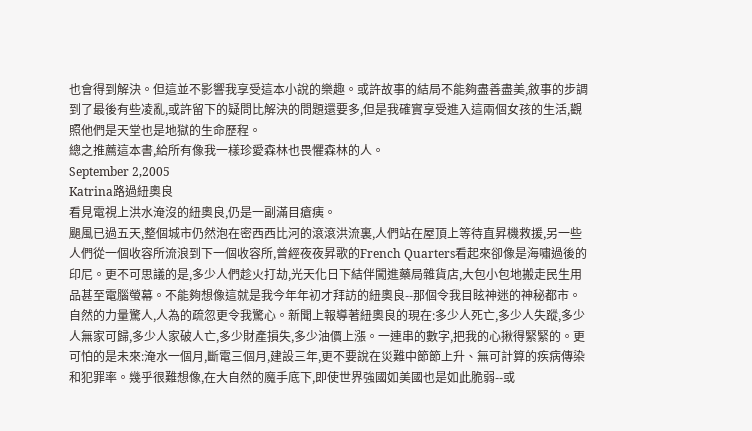也會得到解決。但這並不影響我享受這本小說的樂趣。或許故事的結局不能夠盡善盡美,敘事的步調到了最後有些凌亂,或許留下的疑問比解決的問題還要多,但是我確實享受進入這兩個女孩的生活,觀照他們是天堂也是地獄的生命歷程。
總之推薦這本書,給所有像我一樣珍愛森林也畏懼森林的人。
September 2,2005
Katrina路過紐奧良
看見電視上洪水淹沒的紐奧良,仍是一副滿目瘡痍。
颶風已過五天,整個城市仍然泡在密西西比河的滾滾洪流裏,人們站在屋頂上等待直昇機救援,另一些人們從一個收容所流浪到下一個收容所,曾經夜夜昇歌的French Quarters看起來卻像是海嘯過後的印尼。更不可思議的是,多少人們趁火打劫,光天化日下結伴闖進藥局雜貨店,大包小包地搬走民生用品甚至電腦螢幕。不能夠想像這就是我今年年初才拜訪的紐奧良--那個令我目眩神迷的神秘都市。
自然的力量驚人,人為的疏忽更令我驚心。新聞上報導著紐奧良的現在:多少人死亡,多少人失蹤,多少人無家可歸,多少人家破人亡,多少財產損失,多少油價上漲。一連串的數字,把我的心揪得緊緊的。更可怕的是未來:淹水一個月,斷電三個月,建設三年,更不要說在災難中節節上升、無可計算的疾病傳染和犯罪率。幾乎很難想像,在大自然的魔手底下,即使世界強國如美國也是如此脆弱--或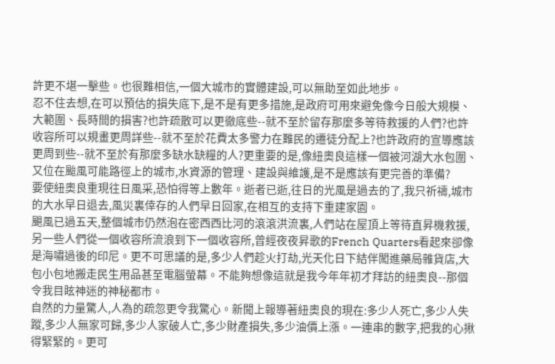許更不堪一擊些。也很難相信,一個大城市的實體建設,可以無助至如此地步。
忍不住去想,在可以預估的損失底下,是不是有更多措施,是政府可用來避免像今日般大規模、大範圍、長時間的損害?也許疏散可以更徹底些--就不至於留存那麼多等待救援的人們?也許收容所可以規畫更周詳些--就不至於花費太多警力在難民的遷徒分配上?也許政府的宣導應該更周到些--就不至於有那麼多缺水缺糧的人?更重要的是,像紐奧良這樣一個被河湖大水包圍、又位在颱風可能路徑上的城市,水資源的管理、建設與維護,是不是應該有更完善的準備?
要使紐奧良重現往日風采,恐怕得等上數年。逝者已逝,往日的光風是過去的了,我只祈禱,城市的大水早日退去,風災裏倖存的人們早日回家,在相互的支持下重建家園。
颶風已過五天,整個城市仍然泡在密西西比河的滾滾洪流裏,人們站在屋頂上等待直昇機救援,另一些人們從一個收容所流浪到下一個收容所,曾經夜夜昇歌的French Quarters看起來卻像是海嘯過後的印尼。更不可思議的是,多少人們趁火打劫,光天化日下結伴闖進藥局雜貨店,大包小包地搬走民生用品甚至電腦螢幕。不能夠想像這就是我今年年初才拜訪的紐奧良--那個令我目眩神迷的神秘都市。
自然的力量驚人,人為的疏忽更令我驚心。新聞上報導著紐奧良的現在:多少人死亡,多少人失蹤,多少人無家可歸,多少人家破人亡,多少財產損失,多少油價上漲。一連串的數字,把我的心揪得緊緊的。更可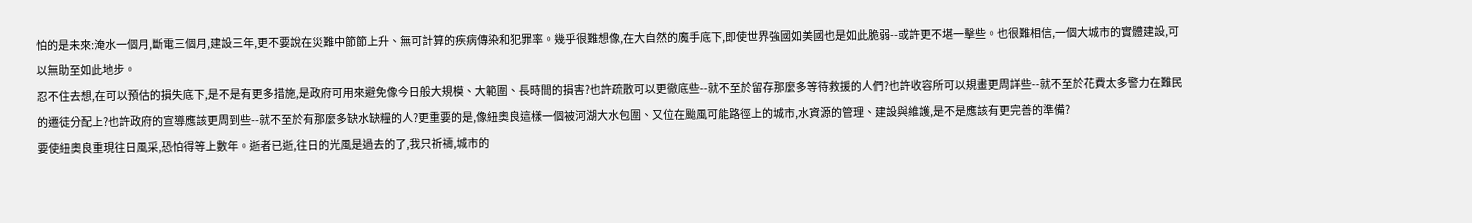怕的是未來:淹水一個月,斷電三個月,建設三年,更不要說在災難中節節上升、無可計算的疾病傳染和犯罪率。幾乎很難想像,在大自然的魔手底下,即使世界強國如美國也是如此脆弱--或許更不堪一擊些。也很難相信,一個大城市的實體建設,可以無助至如此地步。
忍不住去想,在可以預估的損失底下,是不是有更多措施,是政府可用來避免像今日般大規模、大範圍、長時間的損害?也許疏散可以更徹底些--就不至於留存那麼多等待救援的人們?也許收容所可以規畫更周詳些--就不至於花費太多警力在難民的遷徒分配上?也許政府的宣導應該更周到些--就不至於有那麼多缺水缺糧的人?更重要的是,像紐奧良這樣一個被河湖大水包圍、又位在颱風可能路徑上的城市,水資源的管理、建設與維護,是不是應該有更完善的準備?
要使紐奧良重現往日風采,恐怕得等上數年。逝者已逝,往日的光風是過去的了,我只祈禱,城市的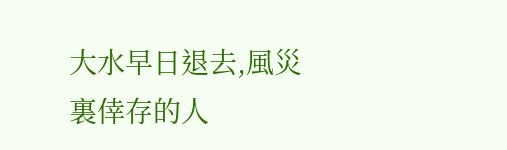大水早日退去,風災裏倖存的人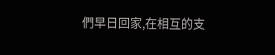們早日回家,在相互的支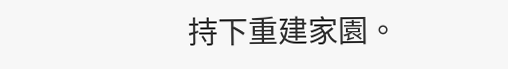持下重建家園。